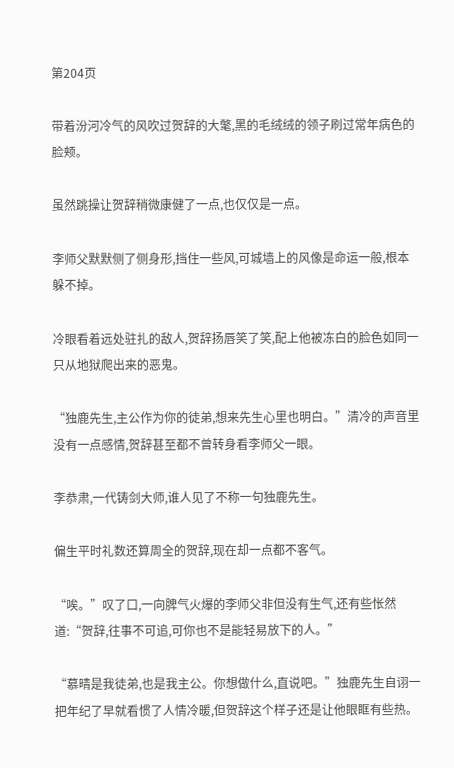第204页

带着汾河冷气的风吹过贺辞的大氅,黑的毛绒绒的领子刷过常年病色的脸颊。

虽然跳操让贺辞稍微康健了一点,也仅仅是一点。

李师父默默侧了侧身形,挡住一些风,可城墙上的风像是命运一般,根本躲不掉。

冷眼看着远处驻扎的敌人,贺辞扬唇笑了笑,配上他被冻白的脸色如同一只从地狱爬出来的恶鬼。

“独鹿先生,主公作为你的徒弟,想来先生心里也明白。”清冷的声音里没有一点感情,贺辞甚至都不曾转身看李师父一眼。

李恭肃,一代铸剑大师,谁人见了不称一句独鹿先生。

偏生平时礼数还算周全的贺辞,现在却一点都不客气。

“唉。”叹了口,一向脾气火爆的李师父非但没有生气,还有些怅然道:“贺辞,往事不可追,可你也不是能轻易放下的人。”

“慕晴是我徒弟,也是我主公。你想做什么,直说吧。”独鹿先生自诩一把年纪了早就看惯了人情冷暖,但贺辞这个样子还是让他眼眶有些热。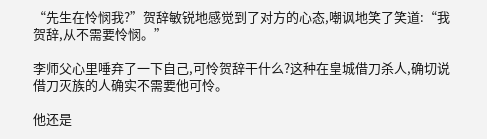“先生在怜悯我?”贺辞敏锐地感觉到了对方的心态,嘲讽地笑了笑道:“我贺辞,从不需要怜悯。”

李师父心里唾弃了一下自己,可怜贺辞干什么?这种在皇城借刀杀人,确切说借刀灭族的人确实不需要他可怜。

他还是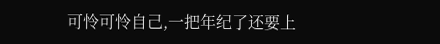可怜可怜自己,一把年纪了还要上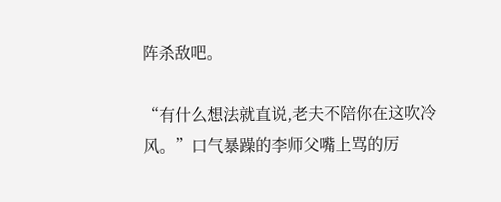阵杀敌吧。

“有什么想法就直说,老夫不陪你在这吹冷风。”口气暴躁的李师父嘴上骂的厉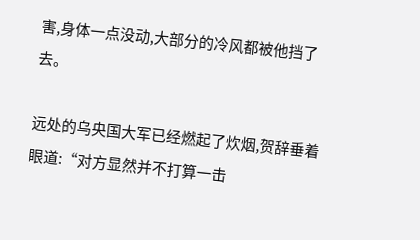害,身体一点没动,大部分的冷风都被他挡了去。

远处的乌央国大军已经燃起了炊烟,贺辞垂着眼道:“对方显然并不打算一击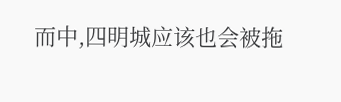而中,四明城应该也会被拖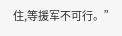住,等援军不可行。”